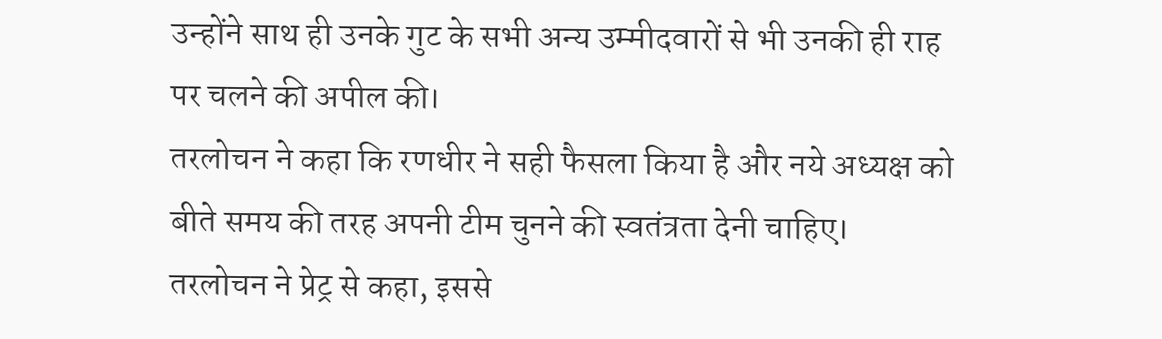उन्होंने साथ ही उनके गुट के सभी अन्य उम्मीदवारों से भी उनकी ही राह पर चलने की अपील की।
तरलोचन ने कहा कि रणधीर ने सही फैसला किया है और नये अध्यक्ष को बीते समय की तरह अपनी टीम चुनने की स्वतंत्रता देनी चाहिए।
तरलोचन ने प्रेट्र से कहा, इससे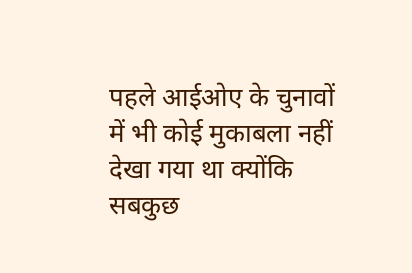पहले आईओए के चुनावों में भी कोई मुकाबला नहीं देखा गया था क्योंकि सबकुछ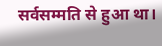सर्वसम्मति से हुआ था।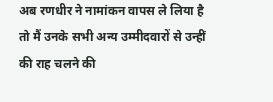अब रणधीर ने नामांकन वापस ले लिया है तो मैं उनके सभी अन्य उम्मीदवारों से उन्हीं की राह चलने की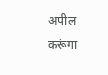अपील करूंगा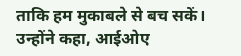ताकि हम मुकाबले से बच सकें।
उन्होंने कहा, आईओए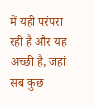में यही परंपरा रही है और यह अच्छी है, जहां सब कुछ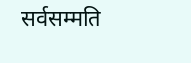सर्वसम्मति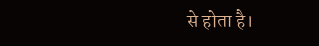से होता है।